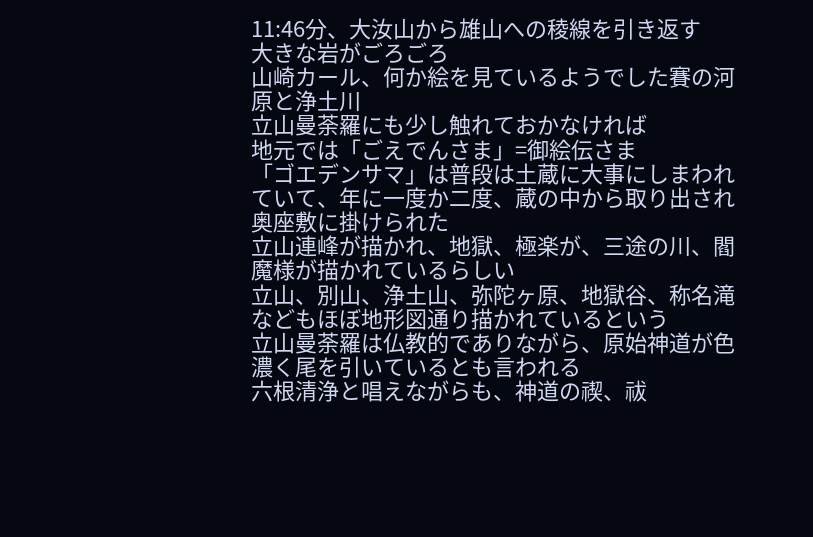11:46分、大汝山から雄山への稜線を引き返す
大きな岩がごろごろ
山崎カール、何か絵を見ているようでした賽の河原と浄土川
立山曼荼羅にも少し触れておかなければ
地元では「ごえでんさま」=御絵伝さま
「ゴエデンサマ」は普段は土蔵に大事にしまわれていて、年に一度か二度、蔵の中から取り出され奥座敷に掛けられた
立山連峰が描かれ、地獄、極楽が、三途の川、閻魔様が描かれているらしい
立山、別山、浄土山、弥陀ヶ原、地獄谷、称名滝などもほぼ地形図通り描かれているという
立山曼荼羅は仏教的でありながら、原始神道が色濃く尾を引いているとも言われる
六根清浄と唱えながらも、神道の禊、祓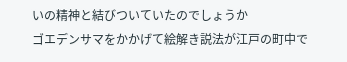いの精神と結びついていたのでしょうか
ゴエデンサマをかかげて絵解き説法が江戸の町中で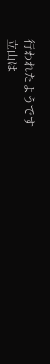行われたようです
立山は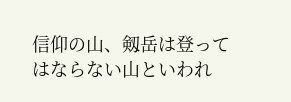信仰の山、剱岳は登ってはならない山といわれ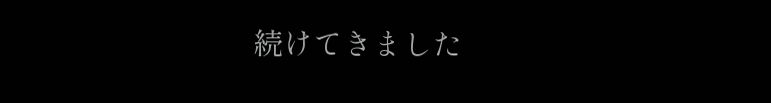続けてきました